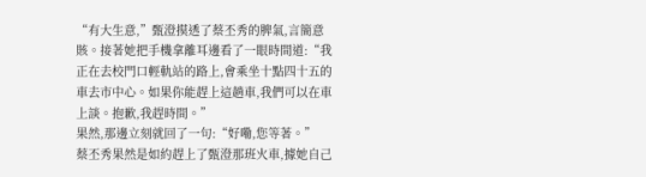“有大生意,”甄澄摸透了蔡丕秀的脾氣,言簡意賅。接著她把手機拿離耳邊看了一眼時間道:“我正在去校門口輕軌站的路上,會乘坐十點四十五的車去市中心。如果你能趕上這趟車,我們可以在車上談。抱歉,我趕時間。”
果然,那邊立刻就回了一句:“好嘞,您等著。”
蔡丕秀果然是如約趕上了甄澄那班火車,據她自己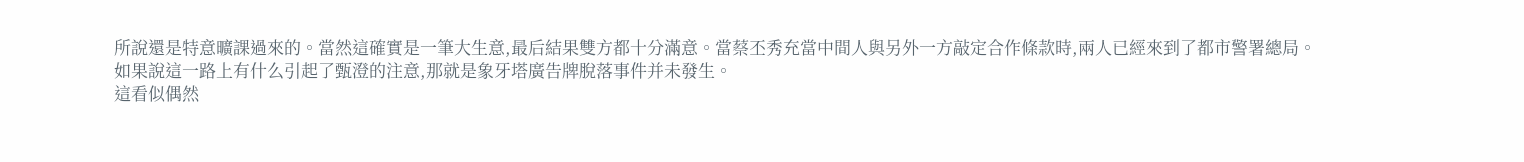所說還是特意曠課過來的。當然這確實是一筆大生意,最后結果雙方都十分滿意。當蔡丕秀充當中間人與另外一方敲定合作條款時,兩人已經來到了都市警署總局。
如果說這一路上有什么引起了甄澄的注意,那就是象牙塔廣告牌脫落事件并未發生。
這看似偶然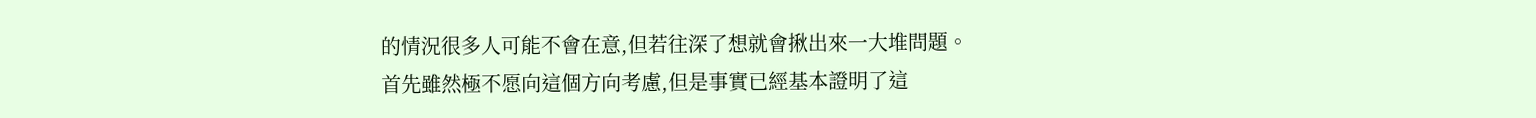的情況很多人可能不會在意,但若往深了想就會揪出來一大堆問題。
首先雖然極不愿向這個方向考慮,但是事實已經基本證明了這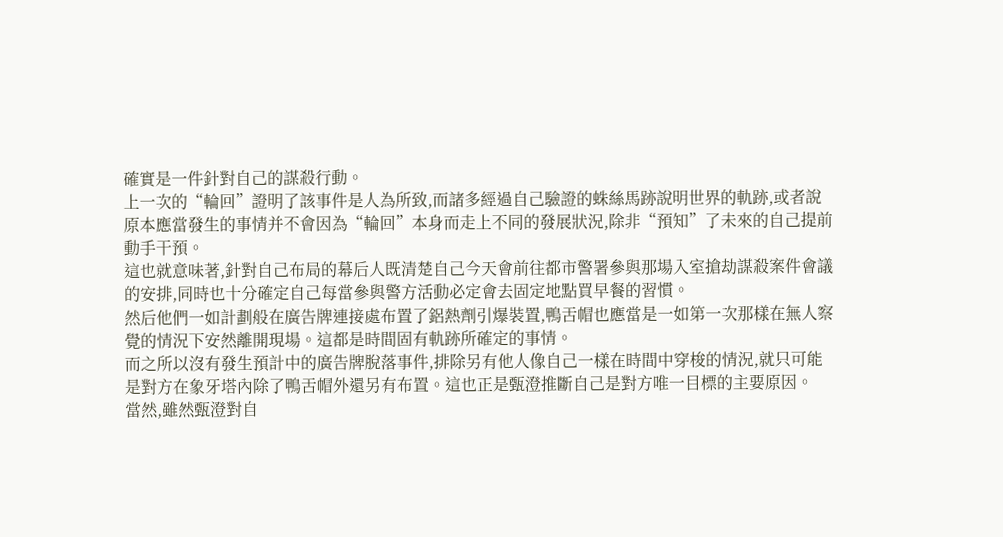確實是一件針對自己的謀殺行動。
上一次的“輪回”證明了該事件是人為所致,而諸多經過自己驗證的蛛絲馬跡說明世界的軌跡,或者說原本應當發生的事情并不會因為“輪回”本身而走上不同的發展狀況,除非“預知”了未來的自己提前動手干預。
這也就意味著,針對自己布局的幕后人既清楚自己今天會前往都市警署參與那場入室搶劫謀殺案件會議的安排,同時也十分確定自己每當參與警方活動必定會去固定地點買早餐的習慣。
然后他們一如計劃般在廣告牌連接處布置了鋁熱劑引爆裝置,鴨舌帽也應當是一如第一次那樣在無人察覺的情況下安然離開現場。這都是時間固有軌跡所確定的事情。
而之所以沒有發生預計中的廣告牌脫落事件,排除另有他人像自己一樣在時間中穿梭的情況,就只可能是對方在象牙塔內除了鴨舌帽外還另有布置。這也正是甄澄推斷自己是對方唯一目標的主要原因。
當然,雖然甄澄對自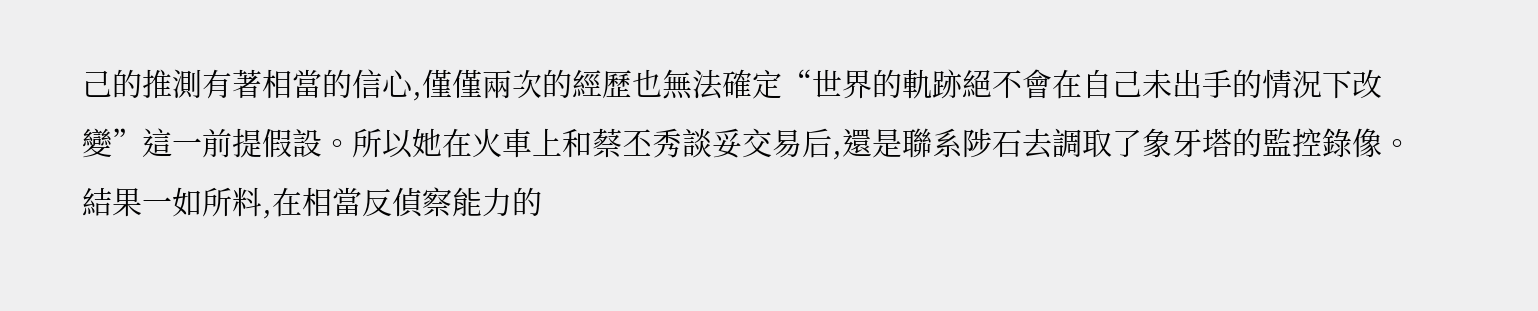己的推測有著相當的信心,僅僅兩次的經歷也無法確定“世界的軌跡絕不會在自己未出手的情況下改變”這一前提假設。所以她在火車上和蔡丕秀談妥交易后,還是聯系陟石去調取了象牙塔的監控錄像。
結果一如所料,在相當反偵察能力的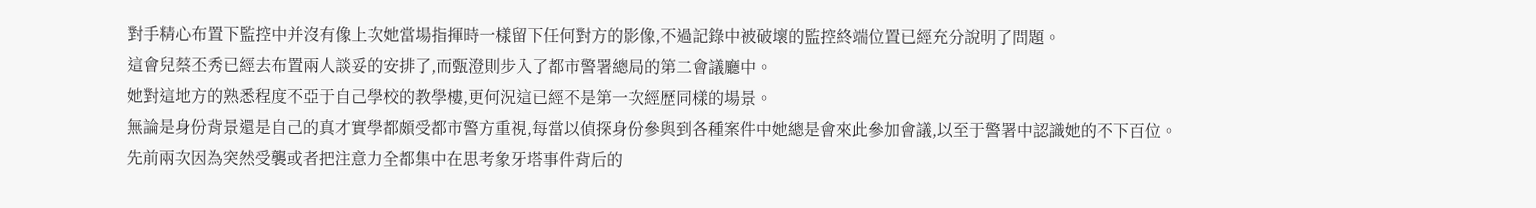對手精心布置下監控中并沒有像上次她當場指揮時一樣留下任何對方的影像,不過記錄中被破壞的監控終端位置已經充分說明了問題。
這會兒蔡丕秀已經去布置兩人談妥的安排了,而甄澄則步入了都市警署總局的第二會議廳中。
她對這地方的熟悉程度不亞于自己學校的教學樓,更何況這已經不是第一次經歷同樣的場景。
無論是身份背景還是自己的真才實學都頗受都市警方重視,每當以偵探身份參與到各種案件中她總是會來此參加會議,以至于警署中認識她的不下百位。
先前兩次因為突然受襲或者把注意力全都集中在思考象牙塔事件背后的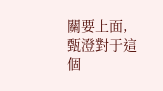關要上面,甄澄對于這個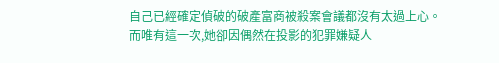自己已經確定偵破的破產富商被殺案會議都沒有太過上心。
而唯有這一次,她卻因偶然在投影的犯罪嫌疑人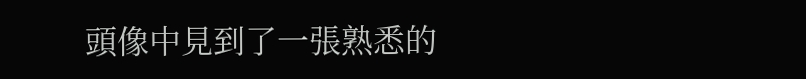頭像中見到了一張熟悉的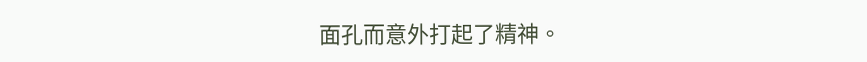面孔而意外打起了精神。